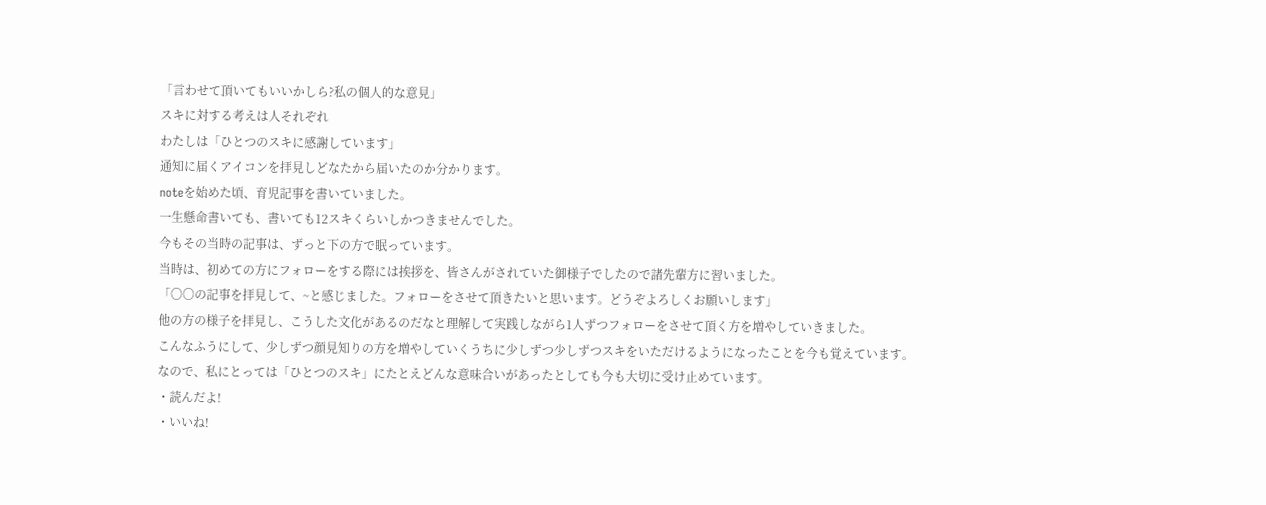「言わせて頂いてもいいかしら?私の個人的な意見」
スキに対する考えは人それぞれ
わたしは「ひとつのスキに感謝しています」
通知に届くアイコンを拝見しどなたから届いたのか分かります。
noteを始めた頃、育児記事を書いていました。
一生懸命書いても、書いても12スキくらいしかつきませんでした。
今もその当時の記事は、ずっと下の方で眠っています。
当時は、初めての方にフォローをする際には挨拶を、皆さんがされていた御様子でしたので諸先輩方に習いました。
「〇〇の記事を拝見して、~と感じました。フォローをさせて頂きたいと思います。どうぞよろしくお願いします」
他の方の様子を拝見し、こうした文化があるのだなと理解して実践しながら1人ずつフォローをさせて頂く方を増やしていきました。
こんなふうにして、少しずつ顔見知りの方を増やしていくうちに少しずつ少しずつスキをいただけるようになったことを今も覚えています。
なので、私にとっては「ひとつのスキ」にたとえどんな意味合いがあったとしても今も大切に受け止めています。
・読んだよ!
・いいね!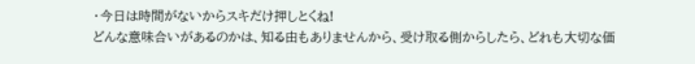・今日は時間がないからスキだけ押しとくね!
どんな意味合いがあるのかは、知る由もありませんから、受け取る側からしたら、どれも大切な価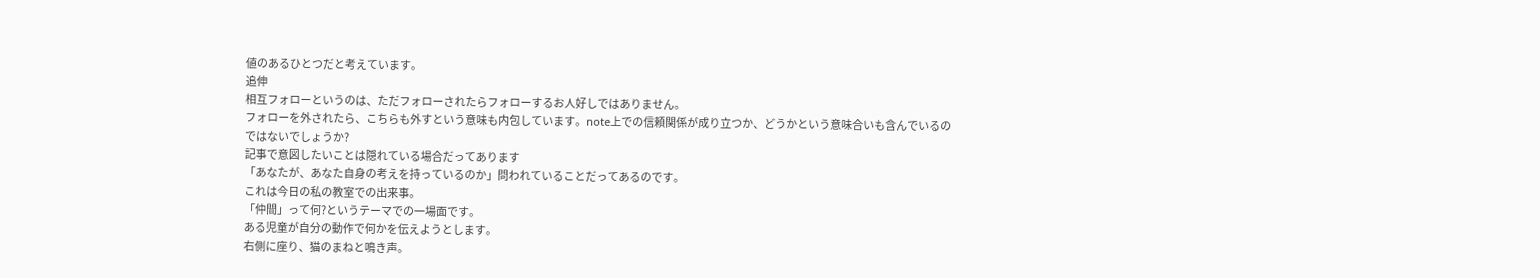値のあるひとつだと考えています。
追伸
相互フォローというのは、ただフォローされたらフォローするお人好しではありません。
フォローを外されたら、こちらも外すという意味も内包しています。note上での信頼関係が成り立つか、どうかという意味合いも含んでいるのではないでしょうか?
記事で意図したいことは隠れている場合だってあります
「あなたが、あなた自身の考えを持っているのか」問われていることだってあるのです。
これは今日の私の教室での出来事。
「仲間」って何?というテーマでの一場面です。
ある児童が自分の動作で何かを伝えようとします。
右側に座り、猫のまねと鳴き声。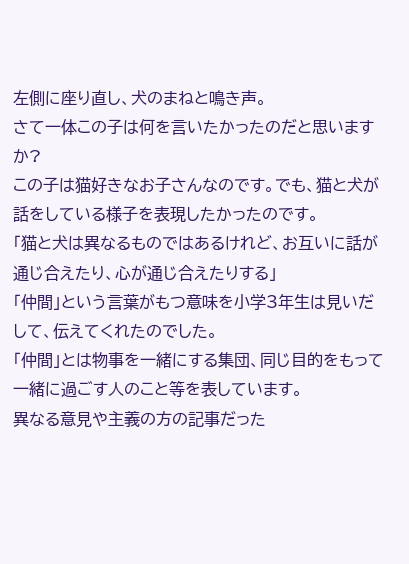左側に座り直し、犬のまねと鳴き声。
さて一体この子は何を言いたかったのだと思いますか?
この子は猫好きなお子さんなのです。でも、猫と犬が話をしている様子を表現したかったのです。
「猫と犬は異なるものではあるけれど、お互いに話が通じ合えたり、心が通じ合えたりする」
「仲間」という言葉がもつ意味を小学3年生は見いだして、伝えてくれたのでした。
「仲間」とは物事を一緒にする集団、同じ目的をもって一緒に過ごす人のこと等を表しています。
異なる意見や主義の方の記事だった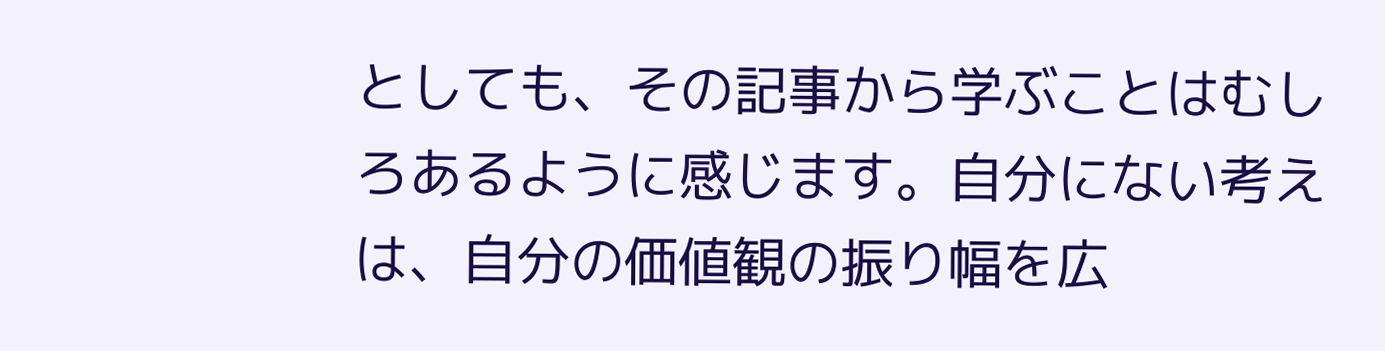としても、その記事から学ぶことはむしろあるように感じます。自分にない考えは、自分の価値観の振り幅を広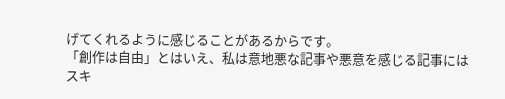げてくれるように感じることがあるからです。
「創作は自由」とはいえ、私は意地悪な記事や悪意を感じる記事にはスキ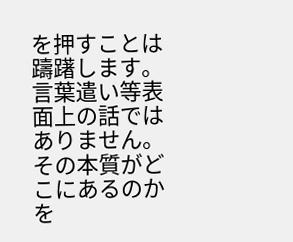を押すことは躊躇します。言葉遣い等表面上の話ではありません。その本質がどこにあるのかを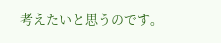考えたいと思うのです。